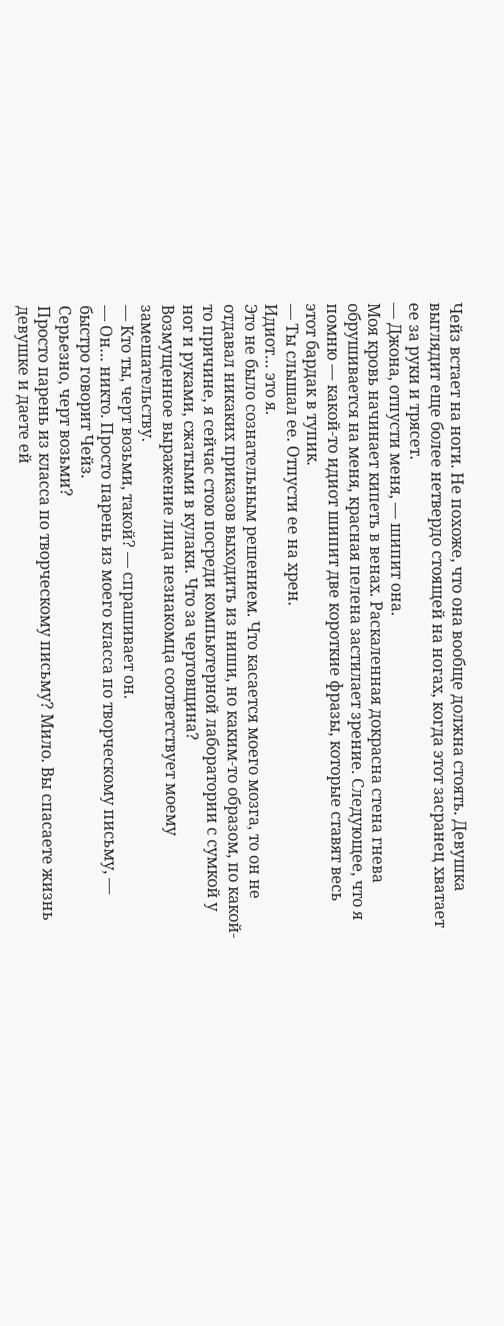Чейз встает на ноги. Не похоже, что она вообще должна стоять. Девушка выглядит еще более нетвердо стоящей на ногах, когда этот засранец хватает ее за руки и трясет.
— Джона, отпусти меня, — шипит она.
Моя кровь начинает кипеть в венах. Раскаленная докрасна стена гнева обрушивается на меня, красная пелена застилает зрение. Следующее, что я помню — какой-то идиот шипит две короткие фразы, которые ставят весь этот бардак в тупик.
— Ты слышал ее. Отпусти ее на хрен.
Идиот… это я.
Это не было сознательным решением. Что касается моего мозга, то он не отдавал никаких приказов выходить из ниши, но каким-то образом, по какой-то причине, я сейчас стою посреди компьютерной лаборатории с сумкой у ног и руками, сжатыми в кулаки. Что за чертовщина?
Возмущенное выражение лица незнакомца соответствует моему замешательству.
— Кто ты, черт возьми, такой? — спрашивает он.
— Он… никто. Просто парень из моего класса по творческому письму, — быстро говорит Чейз.
Серьезно, черт возьми?
Просто парень из класса по творческому письму? Мило. Вы спасаете жизнь девушке и даете ей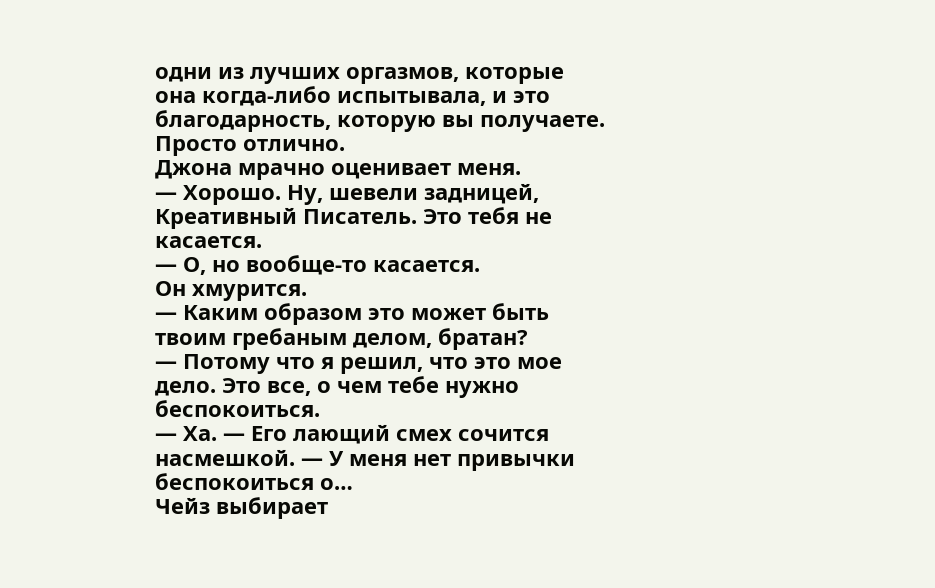одни из лучших оргазмов, которые она когда-либо испытывала, и это благодарность, которую вы получаете. Просто отлично.
Джона мрачно оценивает меня.
— Хорошо. Ну, шевели задницей, Креативный Писатель. Это тебя не касается.
— О, но вообще-то касается.
Он хмурится.
— Каким образом это может быть твоим гребаным делом, братан?
— Потому что я решил, что это мое дело. Это все, о чем тебе нужно беспокоиться.
— Ха. — Его лающий смех сочится насмешкой. — У меня нет привычки беспокоиться о…
Чейз выбирает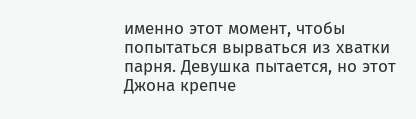именно этот момент, чтобы попытаться вырваться из хватки парня. Девушка пытается, но этот Джона крепче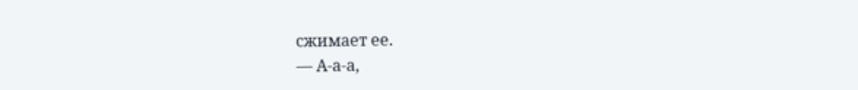сжимает ее.
— А-а-а,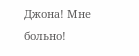Джона! Мне больно!